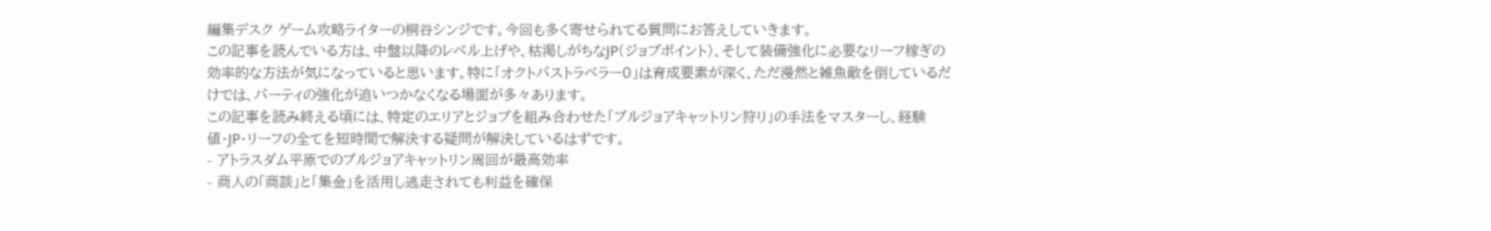編集デスク ゲーム攻略ライターの桐谷シンジです。今回も多く寄せられてる質問にお答えしていきます。
この記事を読んでいる方は、中盤以降のレベル上げや、枯渇しがちなJP(ジョブポイント)、そして装備強化に必要なリーフ稼ぎの効率的な方法が気になっていると思います。特に「オクトパストラベラー0」は育成要素が深く、ただ漫然と雑魚敵を倒しているだけでは、パーティの強化が追いつかなくなる場面が多々あります。
この記事を読み終える頃には、特定のエリアとジョブを組み合わせた「ブルジョアキャットリン狩り」の手法をマスターし、経験値・JP・リーフの全てを短時間で解決する疑問が解決しているはずです。
- アトラスダム平原でのブルジョアキャットリン周回が最高効率
- 商人の「商談」と「集金」を活用し逃走されても利益を確保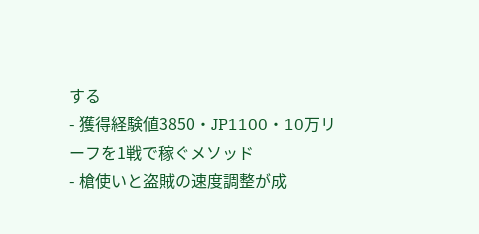する
- 獲得経験値3850・JP1100・10万リーフを1戦で稼ぐメソッド
- 槍使いと盗賊の速度調整が成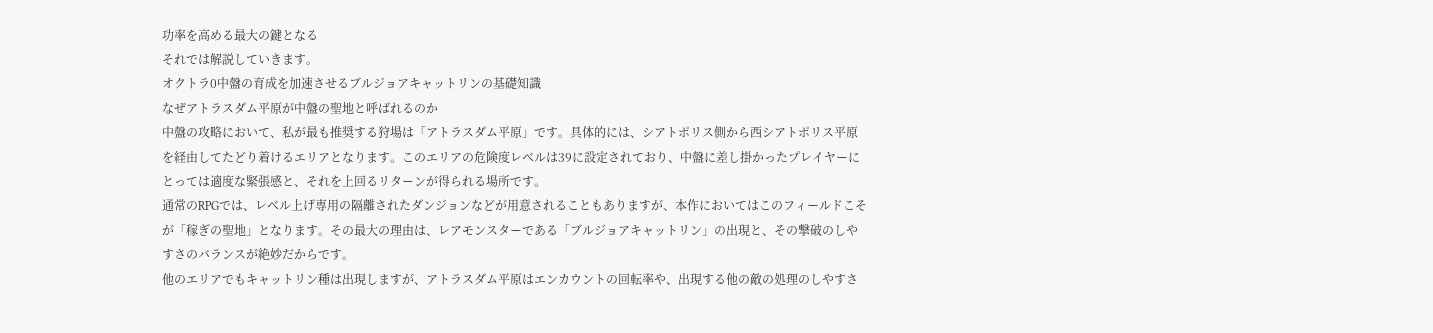功率を高める最大の鍵となる
それでは解説していきます。
オクトラ0中盤の育成を加速させるブルジョアキャットリンの基礎知識
なぜアトラスダム平原が中盤の聖地と呼ばれるのか
中盤の攻略において、私が最も推奨する狩場は「アトラスダム平原」です。具体的には、シアトポリス側から西シアトポリス平原を経由してたどり着けるエリアとなります。このエリアの危険度レベルは39に設定されており、中盤に差し掛かったプレイヤーにとっては適度な緊張感と、それを上回るリターンが得られる場所です。
通常のRPGでは、レベル上げ専用の隔離されたダンジョンなどが用意されることもありますが、本作においてはこのフィールドこそが「稼ぎの聖地」となります。その最大の理由は、レアモンスターである「ブルジョアキャットリン」の出現と、その撃破のしやすさのバランスが絶妙だからです。
他のエリアでもキャットリン種は出現しますが、アトラスダム平原はエンカウントの回転率や、出現する他の敵の処理のしやすさ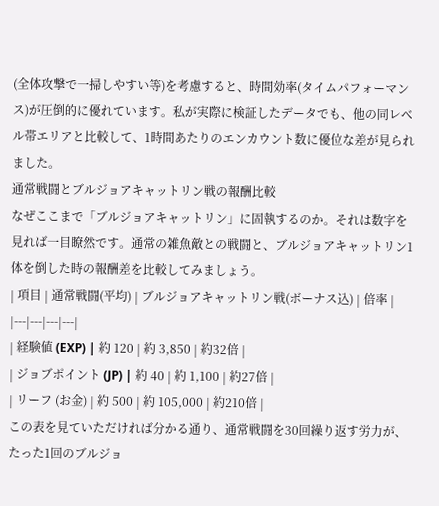(全体攻撃で一掃しやすい等)を考慮すると、時間効率(タイムパフォーマンス)が圧倒的に優れています。私が実際に検証したデータでも、他の同レベル帯エリアと比較して、1時間あたりのエンカウント数に優位な差が見られました。
通常戦闘とブルジョアキャットリン戦の報酬比較
なぜここまで「ブルジョアキャットリン」に固執するのか。それは数字を見れば一目瞭然です。通常の雑魚敵との戦闘と、ブルジョアキャットリン1体を倒した時の報酬差を比較してみましょう。
| 項目 | 通常戦闘(平均) | ブルジョアキャットリン戦(ボーナス込) | 倍率 |
|---|---|---|---|
| 経験値 (EXP) | 約 120 | 約 3,850 | 約32倍 |
| ジョブポイント (JP) | 約 40 | 約 1,100 | 約27倍 |
| リーフ (お金) | 約 500 | 約 105,000 | 約210倍 |
この表を見ていただければ分かる通り、通常戦闘を30回繰り返す労力が、たった1回のブルジョ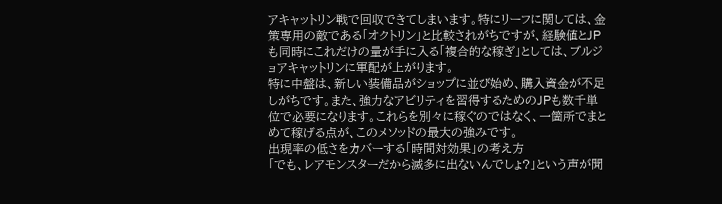アキャットリン戦で回収できてしまいます。特にリーフに関しては、金策専用の敵である「オクトリン」と比較されがちですが、経験値とJPも同時にこれだけの量が手に入る「複合的な稼ぎ」としては、ブルジョアキャットリンに軍配が上がります。
特に中盤は、新しい装備品がショップに並び始め、購入資金が不足しがちです。また、強力なアビリティを習得するためのJPも数千単位で必要になります。これらを別々に稼ぐのではなく、一箇所でまとめて稼げる点が、このメソッドの最大の強みです。
出現率の低さをカバーする「時間対効果」の考え方
「でも、レアモンスターだから滅多に出ないんでしょ?」という声が聞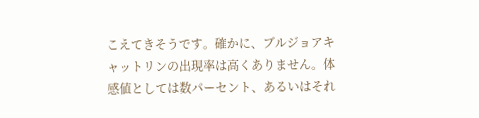こえてきそうです。確かに、ブルジョアキャットリンの出現率は高くありません。体感値としては数パーセント、あるいはそれ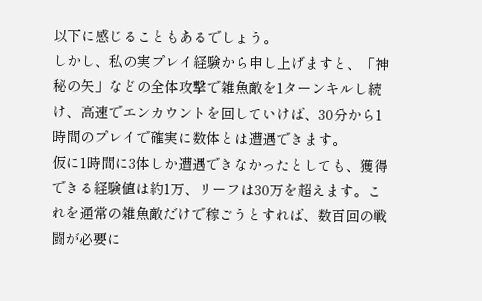以下に感じることもあるでしょう。
しかし、私の実プレイ経験から申し上げますと、「神秘の矢」などの全体攻撃で雑魚敵を1ターンキルし続け、高速でエンカウントを回していけば、30分から1時間のプレイで確実に数体とは遭遇できます。
仮に1時間に3体しか遭遇できなかったとしても、獲得できる経験値は約1万、リーフは30万を超えます。これを通常の雑魚敵だけで稼ごうとすれば、数百回の戦闘が必要に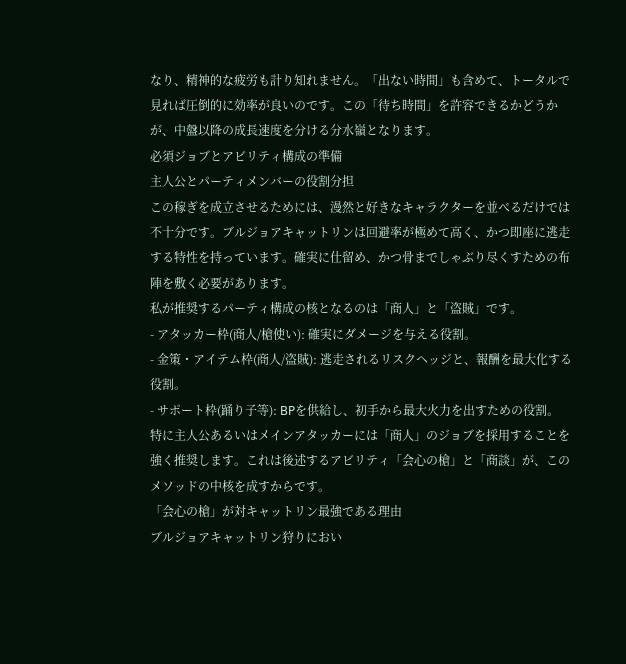なり、精神的な疲労も計り知れません。「出ない時間」も含めて、トータルで見れば圧倒的に効率が良いのです。この「待ち時間」を許容できるかどうかが、中盤以降の成長速度を分ける分水嶺となります。
必須ジョブとアビリティ構成の準備
主人公とパーティメンバーの役割分担
この稼ぎを成立させるためには、漫然と好きなキャラクターを並べるだけでは不十分です。ブルジョアキャットリンは回避率が極めて高く、かつ即座に逃走する特性を持っています。確実に仕留め、かつ骨までしゃぶり尽くすための布陣を敷く必要があります。
私が推奨するパーティ構成の核となるのは「商人」と「盗賊」です。
- アタッカー枠(商人/槍使い): 確実にダメージを与える役割。
- 金策・アイテム枠(商人/盗賊): 逃走されるリスクヘッジと、報酬を最大化する役割。
- サポート枠(踊り子等): BPを供給し、初手から最大火力を出すための役割。
特に主人公あるいはメインアタッカーには「商人」のジョブを採用することを強く推奨します。これは後述するアビリティ「会心の槍」と「商談」が、このメソッドの中核を成すからです。
「会心の槍」が対キャットリン最強である理由
ブルジョアキャットリン狩りにおい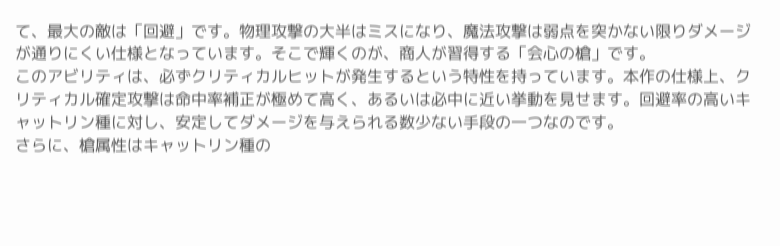て、最大の敵は「回避」です。物理攻撃の大半はミスになり、魔法攻撃は弱点を突かない限りダメージが通りにくい仕様となっています。そこで輝くのが、商人が習得する「会心の槍」です。
このアビリティは、必ずクリティカルヒットが発生するという特性を持っています。本作の仕様上、クリティカル確定攻撃は命中率補正が極めて高く、あるいは必中に近い挙動を見せます。回避率の高いキャットリン種に対し、安定してダメージを与えられる数少ない手段の一つなのです。
さらに、槍属性はキャットリン種の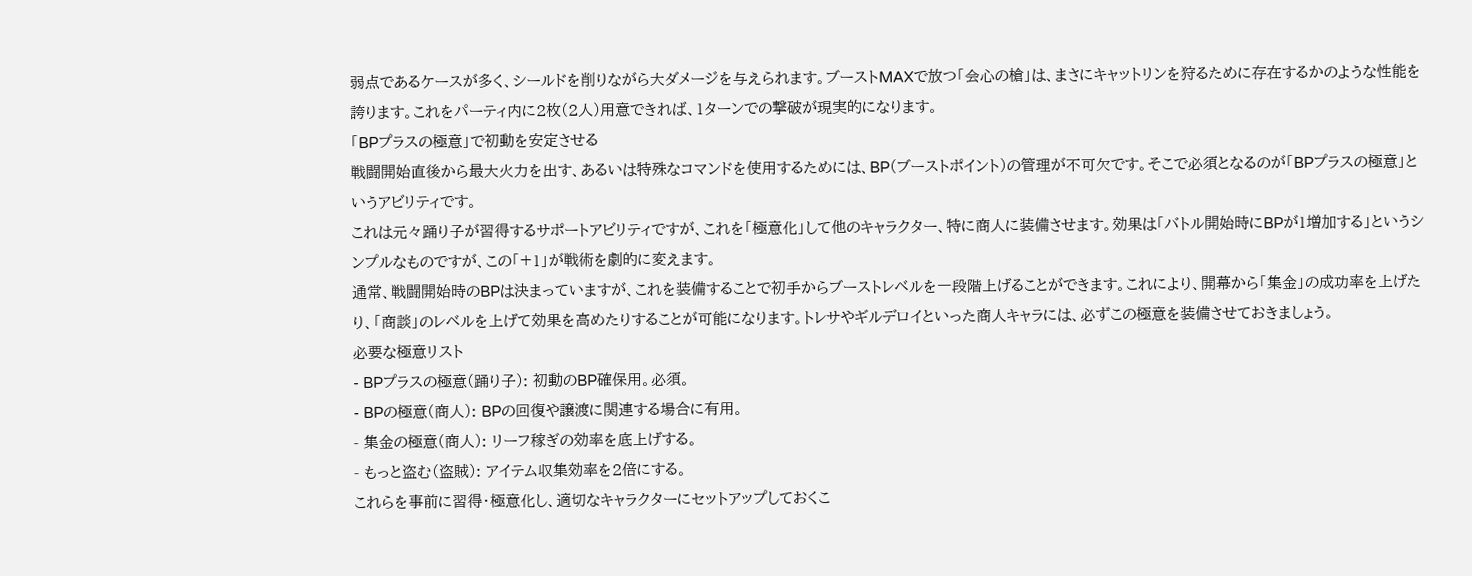弱点であるケースが多く、シールドを削りながら大ダメージを与えられます。ブーストMAXで放つ「会心の槍」は、まさにキャットリンを狩るために存在するかのような性能を誇ります。これをパーティ内に2枚(2人)用意できれば、1ターンでの撃破が現実的になります。
「BPプラスの極意」で初動を安定させる
戦闘開始直後から最大火力を出す、あるいは特殊なコマンドを使用するためには、BP(ブーストポイント)の管理が不可欠です。そこで必須となるのが「BPプラスの極意」というアビリティです。
これは元々踊り子が習得するサポートアビリティですが、これを「極意化」して他のキャラクター、特に商人に装備させます。効果は「バトル開始時にBPが1増加する」というシンプルなものですが、この「+1」が戦術を劇的に変えます。
通常、戦闘開始時のBPは決まっていますが、これを装備することで初手からブーストレベルを一段階上げることができます。これにより、開幕から「集金」の成功率を上げたり、「商談」のレベルを上げて効果を高めたりすることが可能になります。トレサやギルデロイといった商人キャラには、必ずこの極意を装備させておきましょう。
必要な極意リスト
- BPプラスの極意(踊り子): 初動のBP確保用。必須。
- BPの極意(商人): BPの回復や譲渡に関連する場合に有用。
- 集金の極意(商人): リーフ稼ぎの効率を底上げする。
- もっと盗む(盗賊): アイテム収集効率を2倍にする。
これらを事前に習得・極意化し、適切なキャラクターにセットアップしておくこ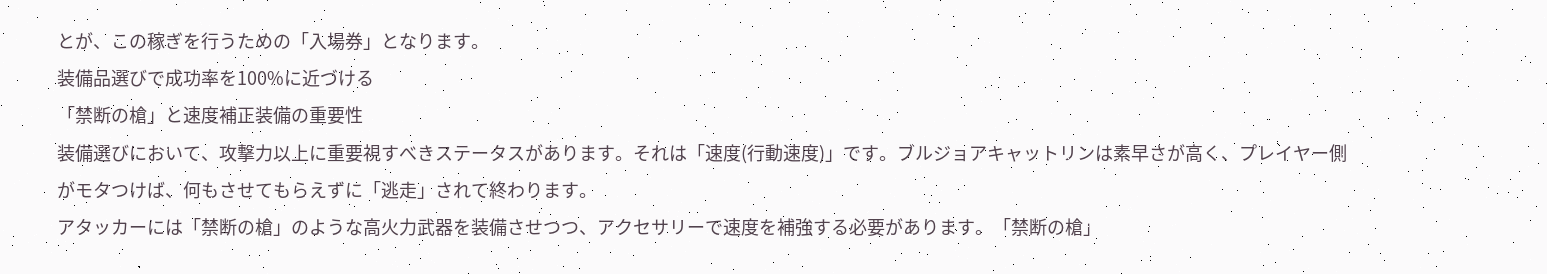とが、この稼ぎを行うための「入場券」となります。
装備品選びで成功率を100%に近づける
「禁断の槍」と速度補正装備の重要性
装備選びにおいて、攻撃力以上に重要視すべきステータスがあります。それは「速度(行動速度)」です。ブルジョアキャットリンは素早さが高く、プレイヤー側がモタつけば、何もさせてもらえずに「逃走」されて終わります。
アタッカーには「禁断の槍」のような高火力武器を装備させつつ、アクセサリーで速度を補強する必要があります。「禁断の槍」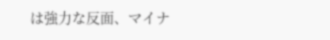は強力な反面、マイナ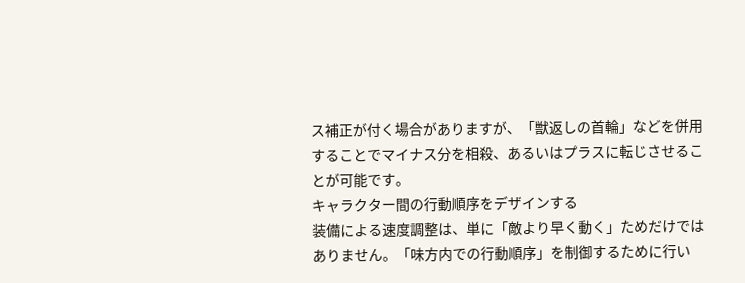ス補正が付く場合がありますが、「獣返しの首輪」などを併用することでマイナス分を相殺、あるいはプラスに転じさせることが可能です。
キャラクター間の行動順序をデザインする
装備による速度調整は、単に「敵より早く動く」ためだけではありません。「味方内での行動順序」を制御するために行い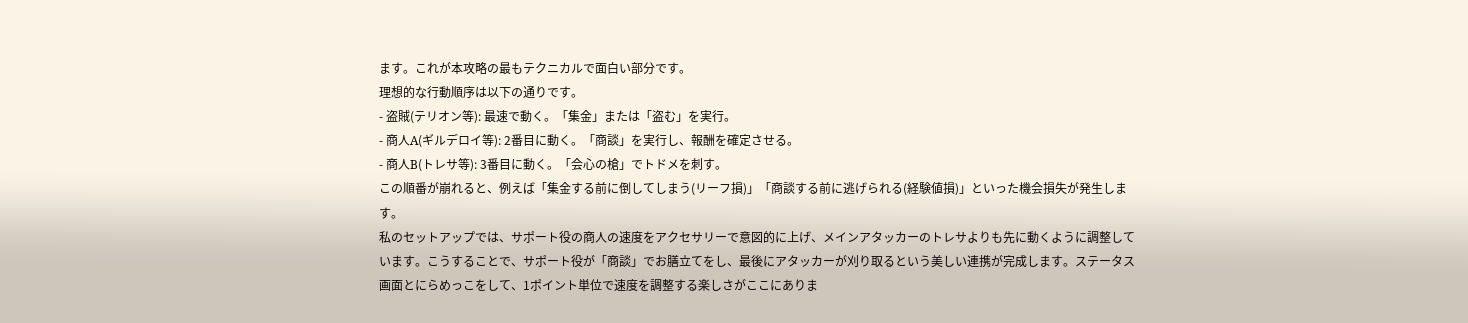ます。これが本攻略の最もテクニカルで面白い部分です。
理想的な行動順序は以下の通りです。
- 盗賊(テリオン等): 最速で動く。「集金」または「盗む」を実行。
- 商人A(ギルデロイ等): 2番目に動く。「商談」を実行し、報酬を確定させる。
- 商人B(トレサ等): 3番目に動く。「会心の槍」でトドメを刺す。
この順番が崩れると、例えば「集金する前に倒してしまう(リーフ損)」「商談する前に逃げられる(経験値損)」といった機会損失が発生します。
私のセットアップでは、サポート役の商人の速度をアクセサリーで意図的に上げ、メインアタッカーのトレサよりも先に動くように調整しています。こうすることで、サポート役が「商談」でお膳立てをし、最後にアタッカーが刈り取るという美しい連携が完成します。ステータス画面とにらめっこをして、1ポイント単位で速度を調整する楽しさがここにありま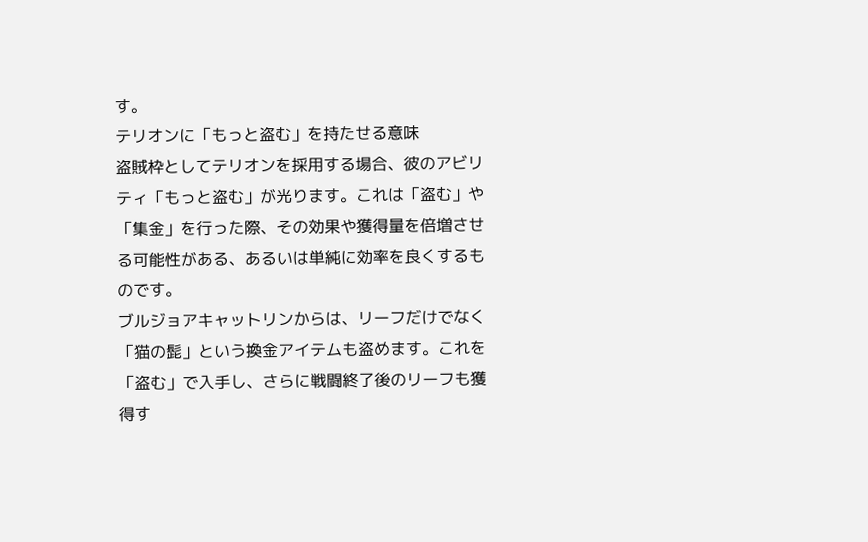す。
テリオンに「もっと盗む」を持たせる意味
盗賊枠としてテリオンを採用する場合、彼のアビリティ「もっと盗む」が光ります。これは「盗む」や「集金」を行った際、その効果や獲得量を倍増させる可能性がある、あるいは単純に効率を良くするものです。
ブルジョアキャットリンからは、リーフだけでなく「猫の髭」という換金アイテムも盗めます。これを「盗む」で入手し、さらに戦闘終了後のリーフも獲得す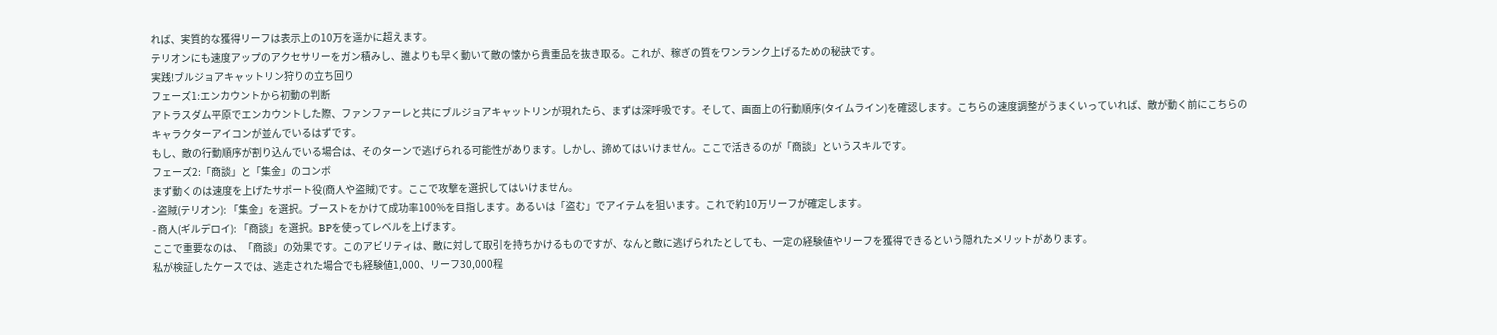れば、実質的な獲得リーフは表示上の10万を遥かに超えます。
テリオンにも速度アップのアクセサリーをガン積みし、誰よりも早く動いて敵の懐から貴重品を抜き取る。これが、稼ぎの質をワンランク上げるための秘訣です。
実践!ブルジョアキャットリン狩りの立ち回り
フェーズ1:エンカウントから初動の判断
アトラスダム平原でエンカウントした際、ファンファーレと共にブルジョアキャットリンが現れたら、まずは深呼吸です。そして、画面上の行動順序(タイムライン)を確認します。こちらの速度調整がうまくいっていれば、敵が動く前にこちらのキャラクターアイコンが並んでいるはずです。
もし、敵の行動順序が割り込んでいる場合は、そのターンで逃げられる可能性があります。しかし、諦めてはいけません。ここで活きるのが「商談」というスキルです。
フェーズ2:「商談」と「集金」のコンボ
まず動くのは速度を上げたサポート役(商人や盗賊)です。ここで攻撃を選択してはいけません。
- 盗賊(テリオン): 「集金」を選択。ブーストをかけて成功率100%を目指します。あるいは「盗む」でアイテムを狙います。これで約10万リーフが確定します。
- 商人(ギルデロイ): 「商談」を選択。BPを使ってレベルを上げます。
ここで重要なのは、「商談」の効果です。このアビリティは、敵に対して取引を持ちかけるものですが、なんと敵に逃げられたとしても、一定の経験値やリーフを獲得できるという隠れたメリットがあります。
私が検証したケースでは、逃走された場合でも経験値1,000、リーフ30,000程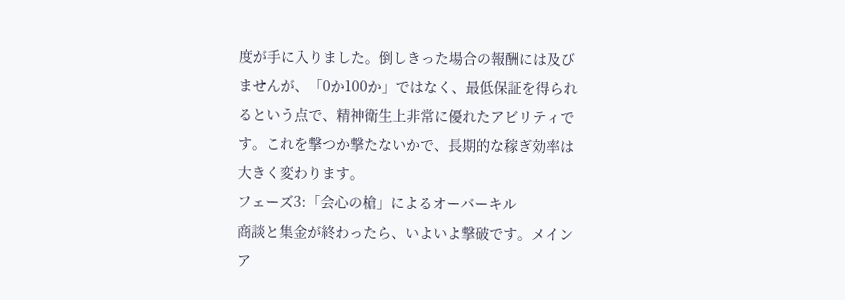度が手に入りました。倒しきった場合の報酬には及びませんが、「0か100か」ではなく、最低保証を得られるという点で、精神衛生上非常に優れたアビリティです。これを撃つか撃たないかで、長期的な稼ぎ効率は大きく変わります。
フェーズ3:「会心の槍」によるオーバーキル
商談と集金が終わったら、いよいよ撃破です。メインア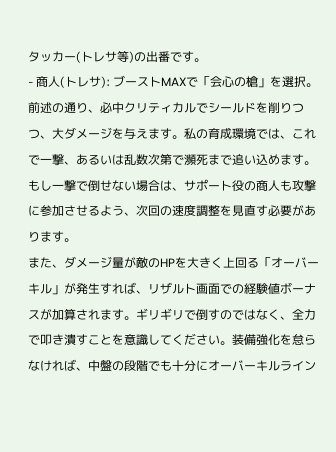タッカー(トレサ等)の出番です。
- 商人(トレサ): ブーストMAXで「会心の槍」を選択。
前述の通り、必中クリティカルでシールドを削りつつ、大ダメージを与えます。私の育成環境では、これで一撃、あるいは乱数次第で瀕死まで追い込めます。もし一撃で倒せない場合は、サポート役の商人も攻撃に参加させるよう、次回の速度調整を見直す必要があります。
また、ダメージ量が敵のHPを大きく上回る「オーバーキル」が発生すれば、リザルト画面での経験値ボーナスが加算されます。ギリギリで倒すのではなく、全力で叩き潰すことを意識してください。装備強化を怠らなければ、中盤の段階でも十分にオーバーキルライン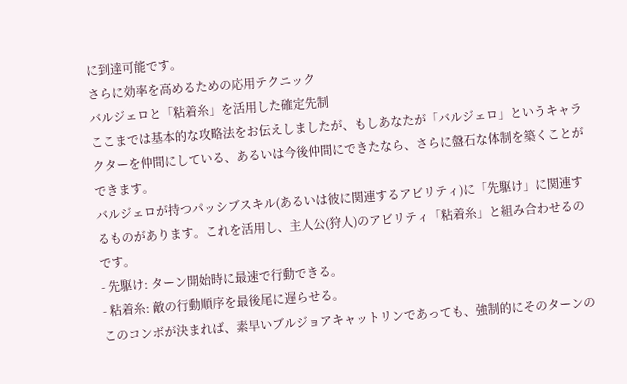に到達可能です。
さらに効率を高めるための応用テクニック
バルジェロと「粘着糸」を活用した確定先制
ここまでは基本的な攻略法をお伝えしましたが、もしあなたが「バルジェロ」というキャラクターを仲間にしている、あるいは今後仲間にできたなら、さらに盤石な体制を築くことができます。
バルジェロが持つパッシブスキル(あるいは彼に関連するアビリティ)に「先駆け」に関連するものがあります。これを活用し、主人公(狩人)のアビリティ「粘着糸」と組み合わせるのです。
- 先駆け: ターン開始時に最速で行動できる。
- 粘着糸: 敵の行動順序を最後尾に遅らせる。
このコンボが決まれば、素早いブルジョアキャットリンであっても、強制的にそのターンの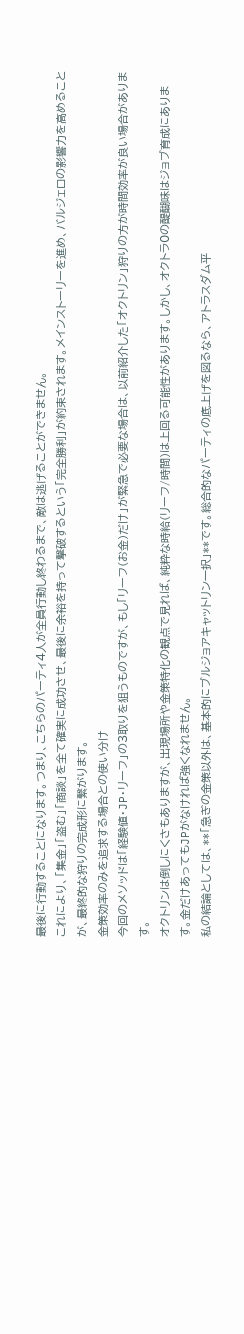最後に行動することになります。つまり、こちらのパーティ4人が全員行動し終わるまで、敵は逃げることができません。
これにより、「集金」「盗む」「商談」を全て確実に成功させ、最後に余裕を持って撃破するという「完全勝利」が約束されます。メインストーリーを進め、バルジェロの影響力を高めることが、最終的な狩りの完成形に繋がります。
金策効率のみを追求する場合との使い分け
今回のメソッドは「経験値・JP・リーフ」の3取りを狙うものですが、もし「リーフ(お金)だけ」が緊急で必要な場合は、以前紹介した「オクトリン」狩りの方が時間効率が良い場合があります。
オクトリンは倒しにくさもありますが、出現場所や金策特化の観点で見れば、純粋な時給(リーフ/時間)は上回る可能性があります。しかし、オクトラ0の醍醐味はジョブ育成にあります。金だけあってもJPがなければ強くなれません。
私の結論としては、**「急ぎの金策以外は、基本的にブルジョアキャットリン一択」**です。総合的なパーティの底上げを図るなら、アトラスダム平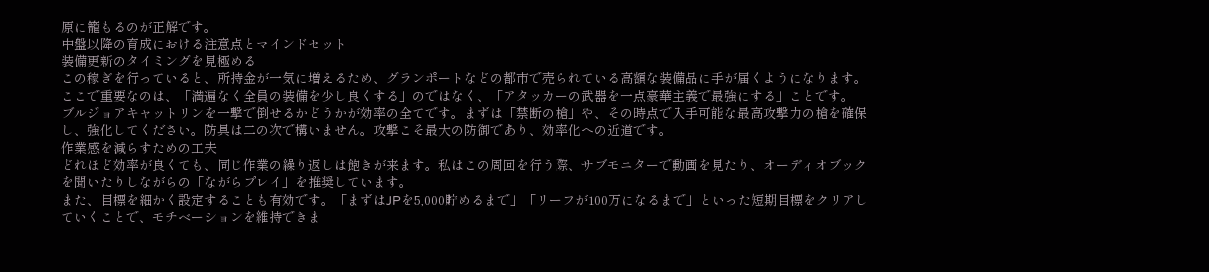原に籠もるのが正解です。
中盤以降の育成における注意点とマインドセット
装備更新のタイミングを見極める
この稼ぎを行っていると、所持金が一気に増えるため、グランポートなどの都市で売られている高額な装備品に手が届くようになります。ここで重要なのは、「満遍なく全員の装備を少し良くする」のではなく、「アタッカーの武器を一点豪華主義で最強にする」ことです。
ブルジョアキャットリンを一撃で倒せるかどうかが効率の全てです。まずは「禁断の槍」や、その時点で入手可能な最高攻撃力の槍を確保し、強化してください。防具は二の次で構いません。攻撃こそ最大の防御であり、効率化への近道です。
作業感を減らすための工夫
どれほど効率が良くても、同じ作業の繰り返しは飽きが来ます。私はこの周回を行う際、サブモニターで動画を見たり、オーディオブックを聞いたりしながらの「ながらプレイ」を推奨しています。
また、目標を細かく設定することも有効です。「まずはJPを5,000貯めるまで」「リーフが100万になるまで」といった短期目標をクリアしていくことで、モチベーションを維持できま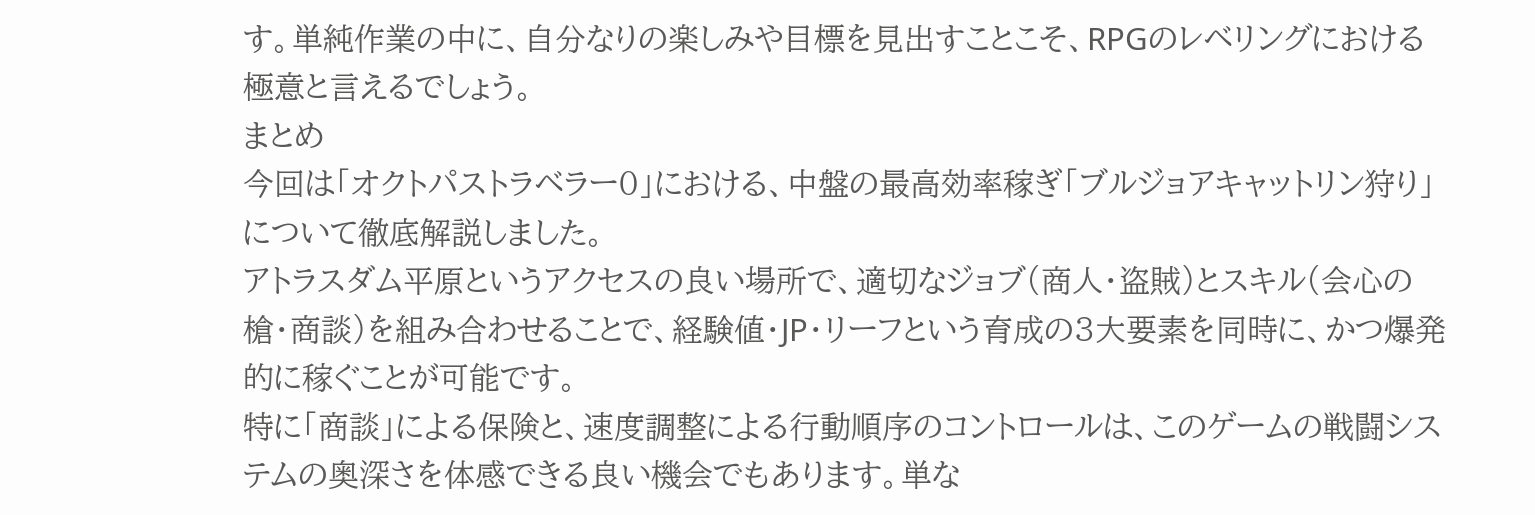す。単純作業の中に、自分なりの楽しみや目標を見出すことこそ、RPGのレベリングにおける極意と言えるでしょう。
まとめ
今回は「オクトパストラベラー0」における、中盤の最高効率稼ぎ「ブルジョアキャットリン狩り」について徹底解説しました。
アトラスダム平原というアクセスの良い場所で、適切なジョブ(商人・盗賊)とスキル(会心の槍・商談)を組み合わせることで、経験値・JP・リーフという育成の3大要素を同時に、かつ爆発的に稼ぐことが可能です。
特に「商談」による保険と、速度調整による行動順序のコントロールは、このゲームの戦闘システムの奥深さを体感できる良い機会でもあります。単な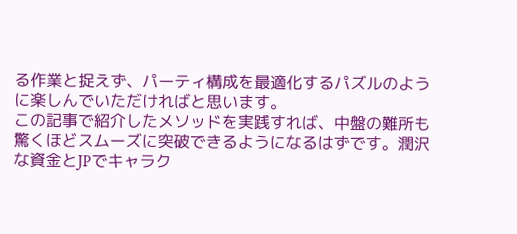る作業と捉えず、パーティ構成を最適化するパズルのように楽しんでいただければと思います。
この記事で紹介したメソッドを実践すれば、中盤の難所も驚くほどスムーズに突破できるようになるはずです。潤沢な資金とJPでキャラク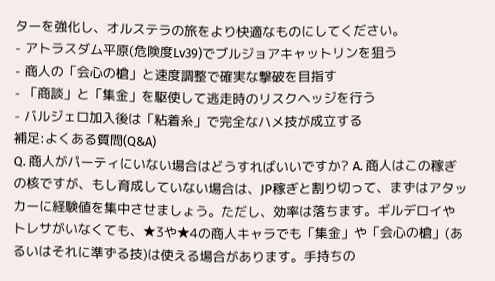ターを強化し、オルステラの旅をより快適なものにしてください。
- アトラスダム平原(危険度Lv39)でブルジョアキャットリンを狙う
- 商人の「会心の槍」と速度調整で確実な撃破を目指す
- 「商談」と「集金」を駆使して逃走時のリスクヘッジを行う
- バルジェロ加入後は「粘着糸」で完全なハメ技が成立する
補足:よくある質問(Q&A)
Q. 商人がパーティにいない場合はどうすればいいですか? A. 商人はこの稼ぎの核ですが、もし育成していない場合は、JP稼ぎと割り切って、まずはアタッカーに経験値を集中させましょう。ただし、効率は落ちます。ギルデロイやトレサがいなくても、★3や★4の商人キャラでも「集金」や「会心の槍」(あるいはそれに準ずる技)は使える場合があります。手持ちの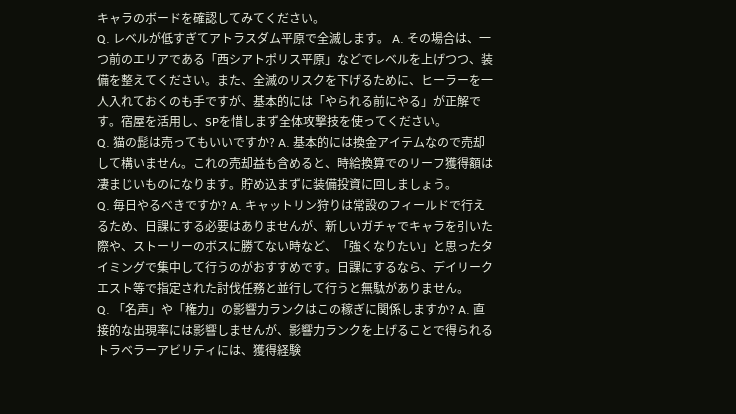キャラのボードを確認してみてください。
Q. レベルが低すぎてアトラスダム平原で全滅します。 A. その場合は、一つ前のエリアである「西シアトポリス平原」などでレベルを上げつつ、装備を整えてください。また、全滅のリスクを下げるために、ヒーラーを一人入れておくのも手ですが、基本的には「やられる前にやる」が正解です。宿屋を活用し、SPを惜しまず全体攻撃技を使ってください。
Q. 猫の髭は売ってもいいですか? A. 基本的には換金アイテムなので売却して構いません。これの売却益も含めると、時給換算でのリーフ獲得額は凄まじいものになります。貯め込まずに装備投資に回しましょう。
Q. 毎日やるべきですか? A. キャットリン狩りは常設のフィールドで行えるため、日課にする必要はありませんが、新しいガチャでキャラを引いた際や、ストーリーのボスに勝てない時など、「強くなりたい」と思ったタイミングで集中して行うのがおすすめです。日課にするなら、デイリークエスト等で指定された討伐任務と並行して行うと無駄がありません。
Q. 「名声」や「権力」の影響力ランクはこの稼ぎに関係しますか? A. 直接的な出現率には影響しませんが、影響力ランクを上げることで得られるトラベラーアビリティには、獲得経験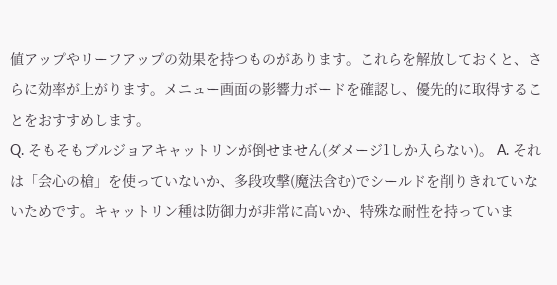値アップやリーフアップの効果を持つものがあります。これらを解放しておくと、さらに効率が上がります。メニュー画面の影響力ボードを確認し、優先的に取得することをおすすめします。
Q. そもそもブルジョアキャットリンが倒せません(ダメージ1しか入らない)。 A. それは「会心の槍」を使っていないか、多段攻撃(魔法含む)でシールドを削りきれていないためです。キャットリン種は防御力が非常に高いか、特殊な耐性を持っていま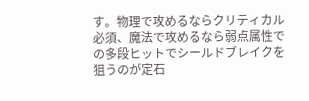す。物理で攻めるならクリティカル必須、魔法で攻めるなら弱点属性での多段ヒットでシールドブレイクを狙うのが定石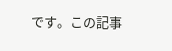です。この記事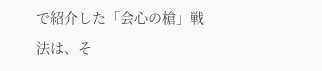で紹介した「会心の槍」戦法は、そ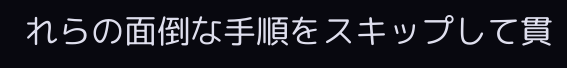れらの面倒な手順をスキップして貫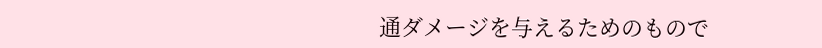通ダメージを与えるためのもので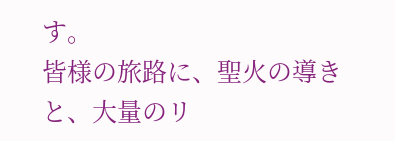す。
皆様の旅路に、聖火の導きと、大量のリ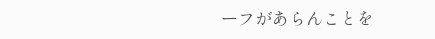ーフがあらんことを